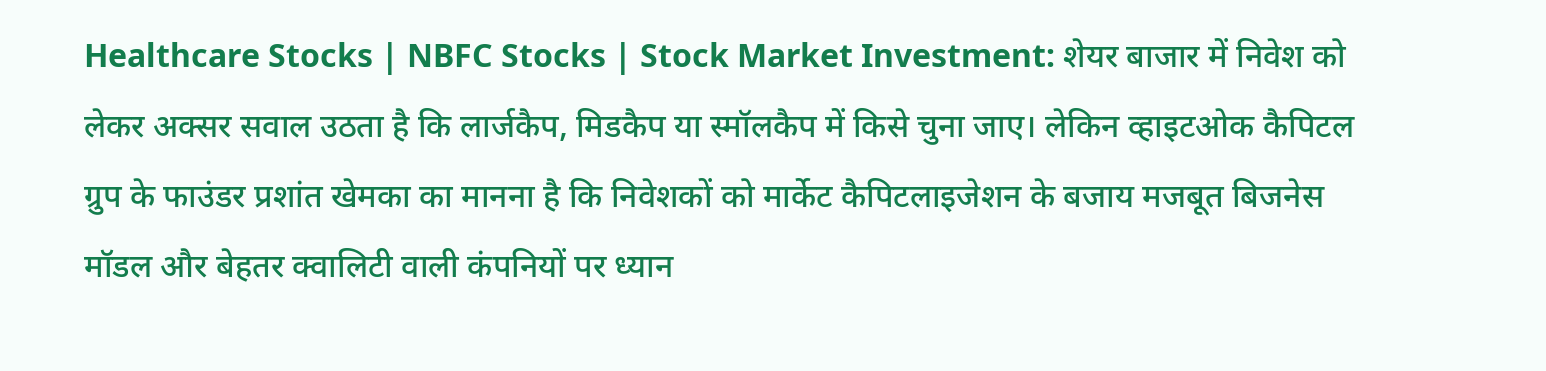Healthcare Stocks | NBFC Stocks | Stock Market Investment: शेयर बाजार में निवेश को लेकर अक्सर सवाल उठता है कि लार्जकैप, मिडकैप या स्मॉलकैप में किसे चुना जाए। लेकिन व्हाइटओक कैपिटल ग्रुप के फाउंडर प्रशांत खेमका का मानना है कि निवेशकों को मार्केट कैपिटलाइजेशन के बजाय मजबूत बिजनेस मॉडल और बेहतर क्वालिटी वाली कंपनियों पर ध्यान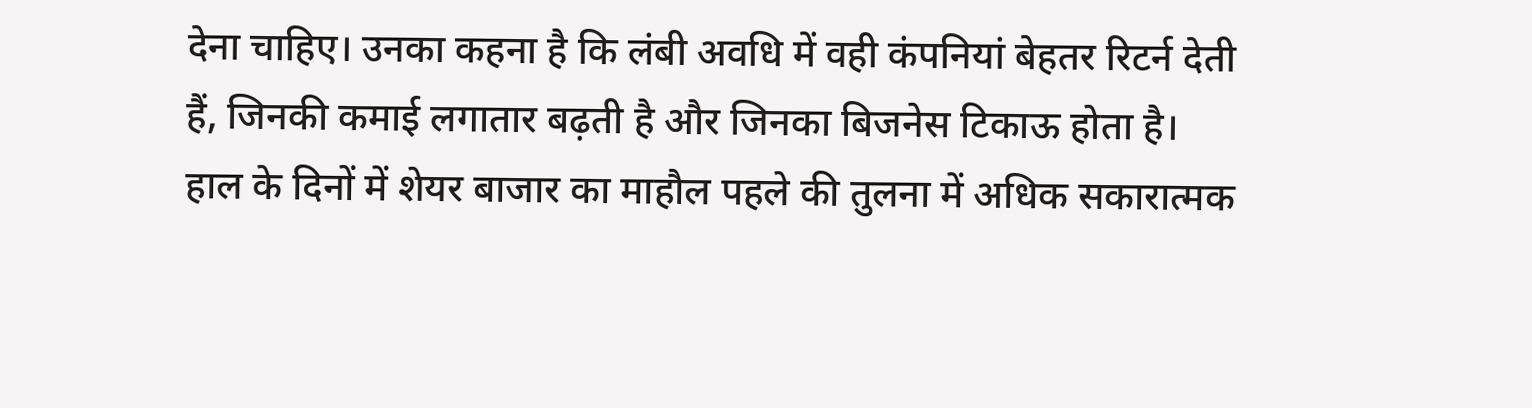देना चाहिए। उनका कहना है कि लंबी अवधि में वही कंपनियां बेहतर रिटर्न देती हैं, जिनकी कमाई लगातार बढ़ती है और जिनका बिजनेस टिकाऊ होता है।
हाल के दिनों में शेयर बाजार का माहौल पहले की तुलना में अधिक सकारात्मक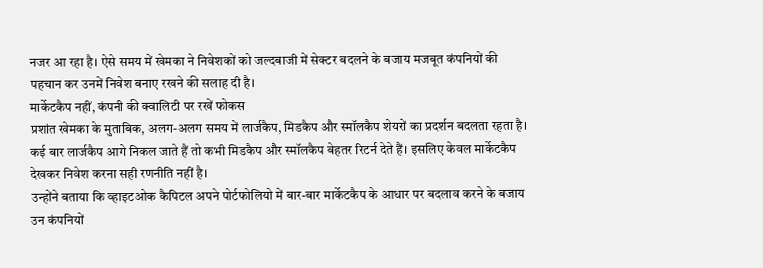नजर आ रहा है। ऐसे समय में खेमका ने निवेशकों को जल्दबाजी में सेक्टर बदलने के बजाय मजबूत कंपनियों की पहचान कर उनमें निवेश बनाए रखने की सलाह दी है।
मार्केटकैप नहीं, कंपनी की क्वालिटी पर रखें फोकस
प्रशांत खेमका के मुताबिक, अलग-अलग समय में लार्जकैप, मिडकैप और स्मॉलकैप शेयरों का प्रदर्शन बदलता रहता है। कई बार लार्जकैप आगे निकल जाते हैं तो कभी मिडकैप और स्मॉलकैप बेहतर रिटर्न देते हैं। इसलिए केवल मार्केटकैप देखकर निवेश करना सही रणनीति नहीं है।
उन्होंने बताया कि व्हाइटओक कैपिटल अपने पोर्टफोलियो में बार-बार मार्केटकैप के आधार पर बदलाव करने के बजाय उन कंपनियों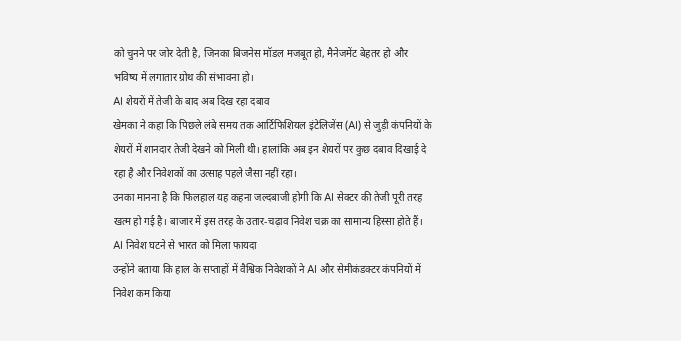को चुनने पर जोर देती है, जिनका बिजनेस मॉडल मजबूत हो, मैनेजमेंट बेहतर हो और भविष्य में लगातार ग्रोथ की संभावना हो।
AI शेयरों में तेजी के बाद अब दिख रहा दबाव
खेमका ने कहा कि पिछले लंबे समय तक आर्टिफिशियल इंटेलिजेंस (AI) से जुड़ी कंपनियों के शेयरों में शानदार तेजी देखने को मिली थी। हालांकि अब इन शेयरों पर कुछ दबाव दिखाई दे रहा है और निवेशकों का उत्साह पहले जैसा नहीं रहा।
उनका मानना है कि फिलहाल यह कहना जल्दबाजी होगी कि AI सेक्टर की तेजी पूरी तरह खत्म हो गई है। बाजार में इस तरह के उतार-चढ़ाव निवेश चक्र का सामान्य हिस्सा होते हैं।
AI निवेश घटने से भारत को मिला फायदा
उन्होंने बताया कि हाल के सप्ताहों में वैश्विक निवेशकों ने AI और सेमीकंडक्टर कंपनियों में निवेश कम किया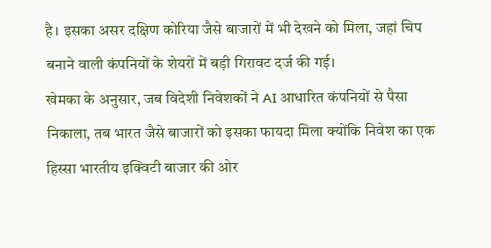है। इसका असर दक्षिण कोरिया जैसे बाजारों में भी देखने को मिला, जहां चिप बनाने वाली कंपनियों के शेयरों में बड़ी गिरावट दर्ज की गई।
खेमका के अनुसार, जब विदेशी निवेशकों ने AI आधारित कंपनियों से पैसा निकाला, तब भारत जैसे बाजारों को इसका फायदा मिला क्योंकि निवेश का एक हिस्सा भारतीय इक्विटी बाजार की ओर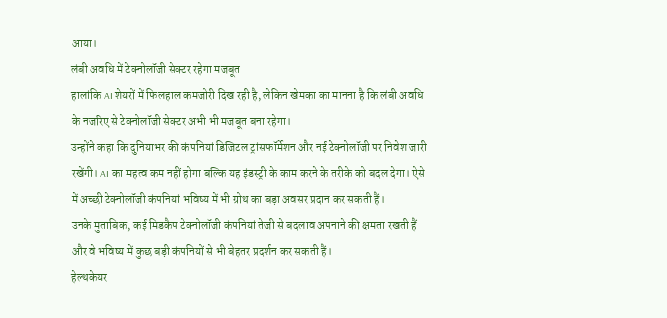आया।
लंबी अवधि में टेक्नोलॉजी सेक्टर रहेगा मजबूत
हालांकि AI शेयरों में फिलहाल कमजोरी दिख रही है, लेकिन खेमका का मानना है कि लंबी अवधि के नजरिए से टेक्नोलॉजी सेक्टर अभी भी मजबूत बना रहेगा।
उन्होंने कहा कि दुनियाभर की कंपनियां डिजिटल ट्रांसफॉर्मेशन और नई टेक्नोलॉजी पर निवेश जारी रखेंगी। AI का महत्व कम नहीं होगा बल्कि यह इंडस्ट्री के काम करने के तरीके को बदल देगा। ऐसे में अच्छी टेक्नोलॉजी कंपनियां भविष्य में भी ग्रोथ का बड़ा अवसर प्रदान कर सकती हैं।
उनके मुताबिक, कई मिडकैप टेक्नोलॉजी कंपनियां तेजी से बदलाव अपनाने की क्षमता रखती हैं और वे भविष्य में कुछ बड़ी कंपनियों से भी बेहतर प्रदर्शन कर सकती हैं।
हेल्थकेयर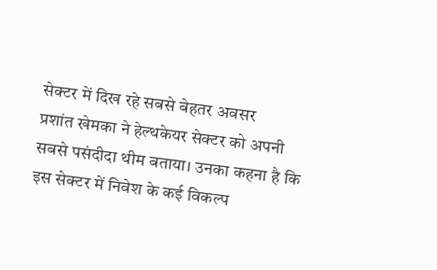सेक्टर में दिख रहे सबसे बेहतर अवसर
प्रशांत खेमका ने हेल्थकेयर सेक्टर को अपनी सबसे पसंदीदा थीम बताया। उनका कहना है कि इस सेक्टर में निवेश के कई विकल्प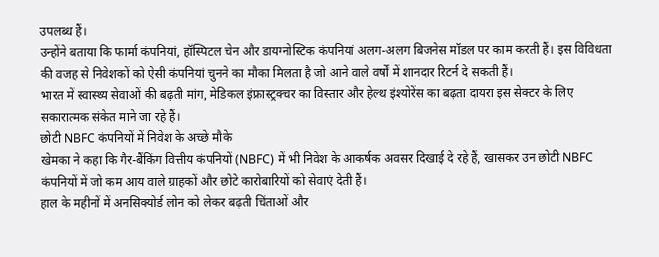उपलब्ध हैं।
उन्होंने बताया कि फार्मा कंपनियां, हॉस्पिटल चेन और डायग्नोस्टिक कंपनियां अलग-अलग बिजनेस मॉडल पर काम करती हैं। इस विविधता की वजह से निवेशकों को ऐसी कंपनियां चुनने का मौका मिलता है जो आने वाले वर्षों में शानदार रिटर्न दे सकती हैं।
भारत में स्वास्थ्य सेवाओं की बढ़ती मांग, मेडिकल इंफ्रास्ट्रक्चर का विस्तार और हेल्थ इंश्योरेंस का बढ़ता दायरा इस सेक्टर के लिए सकारात्मक संकेत माने जा रहे हैं।
छोटी NBFC कंपनियों में निवेश के अच्छे मौके
खेमका ने कहा कि गैर-बैंकिंग वित्तीय कंपनियों (NBFC) में भी निवेश के आकर्षक अवसर दिखाई दे रहे हैं, खासकर उन छोटी NBFC कंपनियों में जो कम आय वाले ग्राहकों और छोटे कारोबारियों को सेवाएं देती हैं।
हाल के महीनों में अनसिक्योर्ड लोन को लेकर बढ़ती चिंताओं और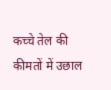कच्चे तेल की कीमतों में उछाल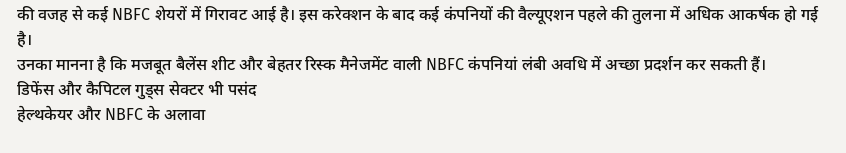की वजह से कई NBFC शेयरों में गिरावट आई है। इस करेक्शन के बाद कई कंपनियों की वैल्यूएशन पहले की तुलना में अधिक आकर्षक हो गई है।
उनका मानना है कि मजबूत बैलेंस शीट और बेहतर रिस्क मैनेजमेंट वाली NBFC कंपनियां लंबी अवधि में अच्छा प्रदर्शन कर सकती हैं।
डिफेंस और कैपिटल गुड्स सेक्टर भी पसंद
हेल्थकेयर और NBFC के अलावा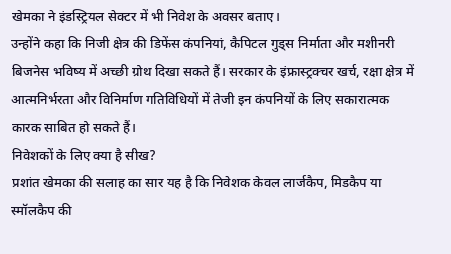खेमका ने इंडस्ट्रियल सेक्टर में भी निवेश के अवसर बताए।
उन्होंने कहा कि निजी क्षेत्र की डिफेंस कंपनियां, कैपिटल गुड्स निर्माता और मशीनरी बिजनेस भविष्य में अच्छी ग्रोथ दिखा सकते हैं। सरकार के इंफ्रास्ट्रक्चर खर्च, रक्षा क्षेत्र में आत्मनिर्भरता और विनिर्माण गतिविधियों में तेजी इन कंपनियों के लिए सकारात्मक कारक साबित हो सकते हैं।
निवेशकों के लिए क्या है सीख?
प्रशांत खेमका की सलाह का सार यह है कि निवेशक केवल लार्जकैप, मिडकैप या स्मॉलकैप की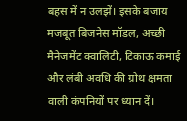बहस में न उलझें। इसके बजाय मजबूत बिजनेस मॉडल, अच्छी मैनेजमेंट क्वालिटी, टिकाऊ कमाई और लंबी अवधि की ग्रोथ क्षमता वाली कंपनियों पर ध्यान दें।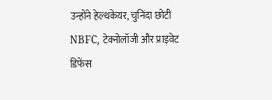उन्होंने हेल्थकेयर, चुनिंदा छोटी NBFC, टेक्नोलॉजी और प्राइवेट डिफेंस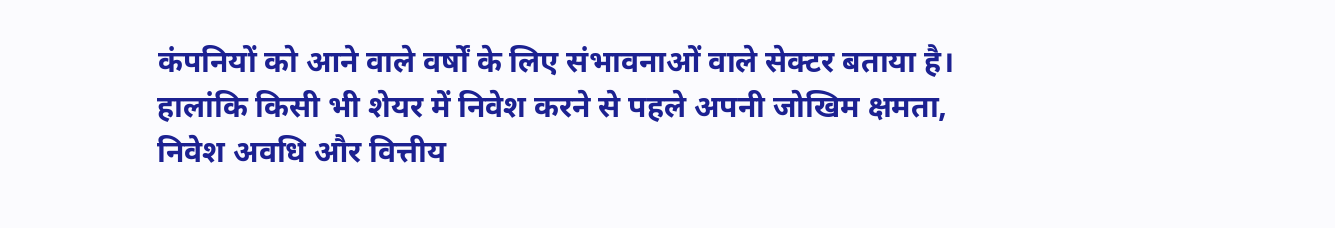कंपनियों को आने वाले वर्षों के लिए संभावनाओं वाले सेक्टर बताया है। हालांकि किसी भी शेयर में निवेश करने से पहले अपनी जोखिम क्षमता, निवेश अवधि और वित्तीय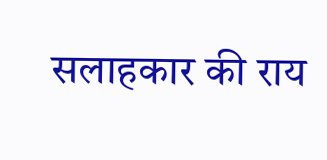सलाहकार की राय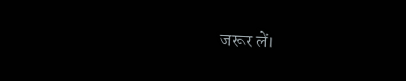जरूर लें।